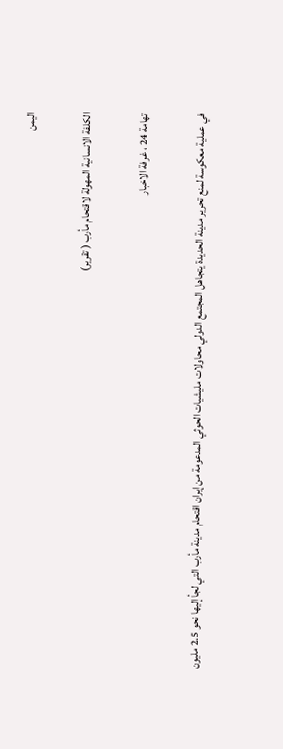اليمن

الكلفة الانسانية المهولة لاقتحام مأرب ( تقرير)

تهامة 24 ، غرفة الاخبار

في عملية معكوسة لمنع تحرير مدينة الحديدة يتجاهل المجتمع الدولي محاولات مليشيات الحوثي المدعومة من إيران اقتحام مدينة مأرب التي لجأ إليها نحو 2.5 مليون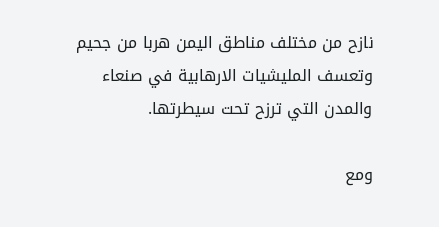نازح من مختلف مناطق اليمن هربا من جحيم وتعسف المليشيات الارهابية في صنعاء والمدن التي ترزح تحت سيطرتها.

ومع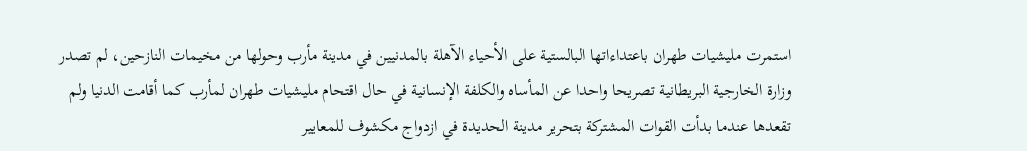استمرت مليشيات طهران باعتداءاتها البالستية على الأحياء الآهلة بالمدنيين في مدينة مأرب وحولها من مخيمات النازحين، لم تصدر وزارة الخارجية البريطانية تصريحا واحدا عن المأساه والكلفة الإنسانية في حال اقتحام مليشيات طهران لمأرب كما أقامت الدنيا ولم تقعدها عندما بدأت القوات المشتركة بتحرير مدينة الحديدة في ازدواج مكشوف للمعايير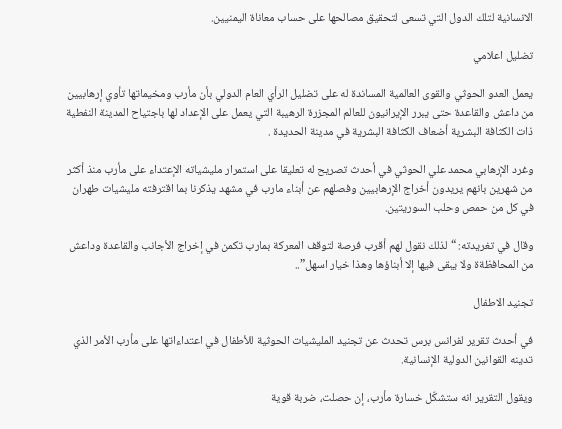الانسانية لتلك الدول التي تسعى لتحقيق مصالحها على حساب معاناة اليمنيين.

تضليل اعلامي

يعمل العدو الحوثي والقوى العالمية المساندة له على تضليل الرأي العام الدولي بأن مأرب ومخيماتها تأوي إرهابيين من داعش والقاعدة حتى يبرر الإيرانيون للعالم المجزرة الرهيبة التي يعمل على الإعداد لها باجتياح المدينة النفطية ذات الكثافة البشرية أضعاف الكثافة البشرية في مدينة الحديدة .

وغرد الإرهابي محمد علي الحوثي في أحدث تصريح له تعليقا على استمرار مليشياته الإعتداء على مأرب منذ أكثر من شهرين بانهم يريدون أخراج الإرهابيين وفصلهم عن أبناء مارب في مشهد يذكرنا بما اقترفته مليشيات طهران في كل من حمص وحلب السوريتين.

وقال في تغريدته: “لذلك نقول لهم أقرب فرصة لتوقف المعركة بمارب تكمن في إخراج الأجانب والقاعدة وداعش من المحافظةة ولا يبقى فيها إلا أبناؤها وهذا خيار اسهل”..

تجنيد الاطفال

في أحدث تقرير لفرانس برس تحدث عن تجنيد المليشيات الحوثية للأطفال في اعتداءاتها على مأرب الأمر الذي تدينه القوانين الدولية الإنسانية.

ويقول التقرير انه ستشكّل خسارة مأرب، إن حصلت، ضربة قوية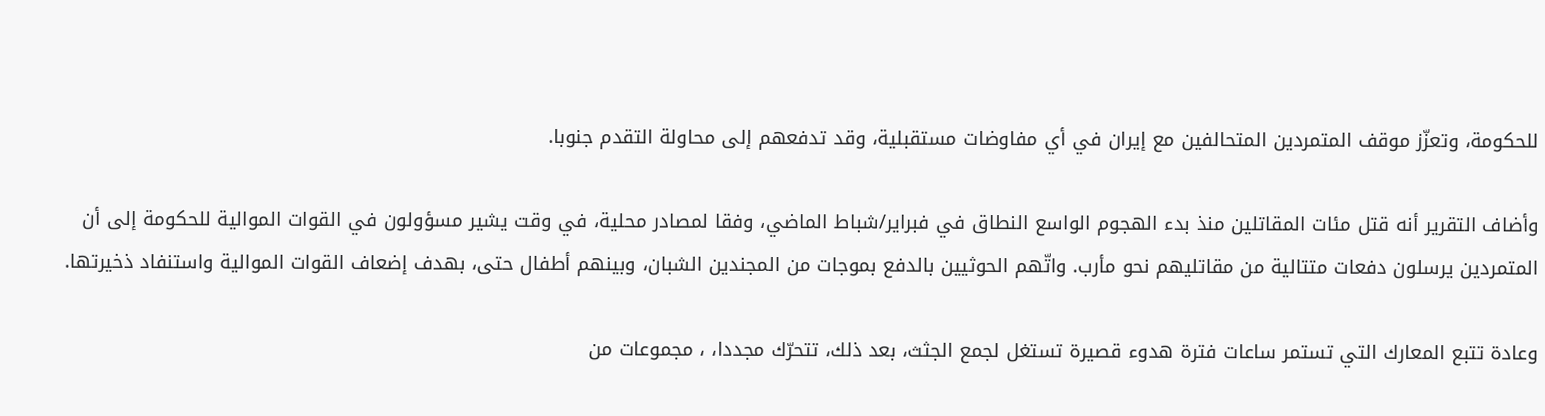للحكومة، وتعزّز موقف المتمردين المتحالفين مع إيران في أي مفاوضات مستقبلية، وقد تدفعهم إلى محاولة التقدم جنوبا.

وأضاف التقرير أنه قتل مئات المقاتلين منذ بدء الهجوم الواسع النطاق في فبراير/شباط الماضي، وفقا لمصادر محلية، في وقت يشير مسؤولون في القوات الموالية للحكومة إلى أن المتمردين يرسلون دفعات متتالية من مقاتليهم نحو مأرب. واتّهم الحوثيين بالدفع بموجات من المجندين الشبان، وبينهم أطفال حتى، بهدف إضعاف القوات الموالية واستنفاد ذخيرتها.

وعادة تتبع المعارك التي تستمر ساعات فترة هدوء قصيرة تستغل لجمع الجثث، بعد ذلك، تتحرّك مجددا، ، مجموعات من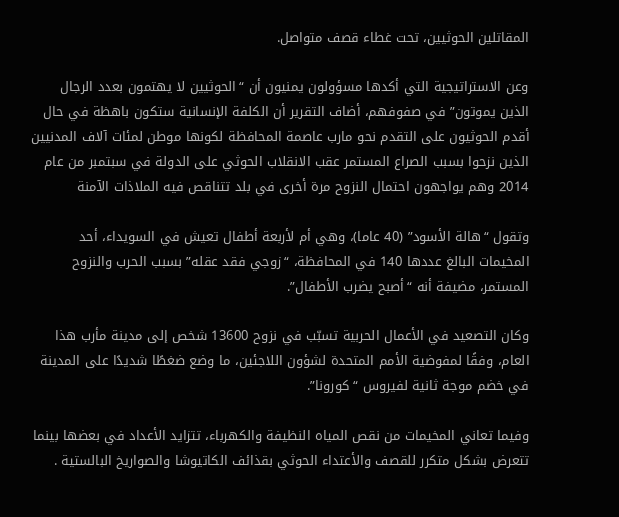المقاتلين الحوثيين، تحت غطاء قصف متواصل.

وعن الاستراتيجية التي أكدها مسؤولون يمنيون أن “الحوثيين لا يهتمون بعدد الرجال الذين يموتون” في صفوفهم، أضاف التقرير أن الكلفة الإنسانية ستكون باهظة في حال أقدم الحوثيون على التقدم نحو مارب عاصمة المحافظة لكونها موطن لمئات آلاف المدنيين الذين نزحوا بسبب الصراع المستمر عقب الانقلاب الحوثي على الدولة في سبتمبر من عام 2014 وهم يواجهون احتمال النزوح مرة أخرى في بلد تتناقص فيه الملاذات الآمنة

وتقول “هالة الأسود” (40 عاما)، وهي أم لأربعة أطفال تعيش في السويداء، أحد المخيمات البالغ عددها 140 في المحافظة، “زوجي فقد عقله” بسبب الحرب والنزوح المستمر، مضيفة أنه “أصبح يضرب الأطفال”.

وكان التصعيد في الأعمال الحربية تسبّب في نزوح 13600 شخص إلى مدينة مأرب هذا العام، وفقًا لمفوضية الأمم المتحدة لشؤون اللاجئين، ما وضع ضغطًا شديدًا على المدينة في خضم موجة ثانية لفيروس “كورونا”.

وفيما تعاني المخيمات من نقص المياه النظيفة والكهرباء، تتزايد الأعداد في بعضها بينما تتعرض بشكل متكرر للقصف والأعتداء الحوثي بقذائف الكاتيوشا والصواريخ البالستية .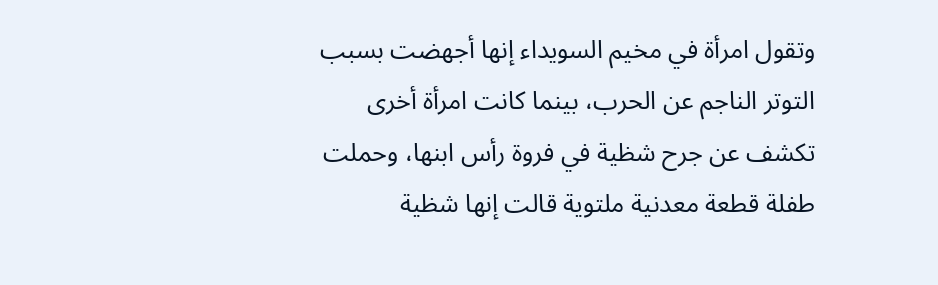وتقول امرأة في مخيم السويداء إنها أجهضت بسبب التوتر الناجم عن الحرب، بينما كانت امرأة أخرى تكشف عن جرح شظية في فروة رأس ابنها، وحملت طفلة قطعة معدنية ملتوية قالت إنها شظية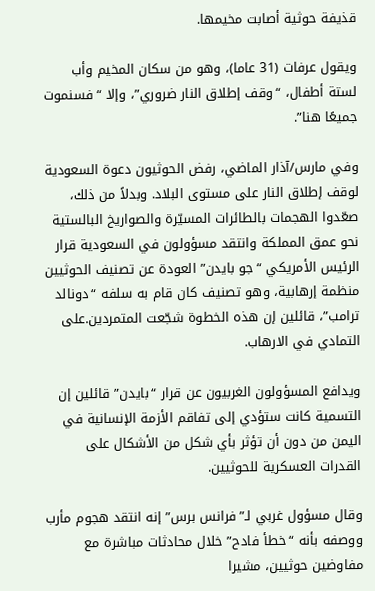قذيفة حوثية أصابت مخيمها.

ويقول عرفات (31 عاما)، وهو من سكان المخيم وأب لستة أطفال، “وقف إطلاق النار ضروري”، وإلا “فسنموت جميعًا هنا”.

وفي مارس/آذار الماضي، رفض الحوثيون دعوة السعودية لوقف إطلاق النار على مستوى البلاد. وبدلاً من ذلك، صعّدوا الهجمات بالطائرات المسيّرة والصواريخ البالستية نحو عمق المملكة وانتقد مسؤولون في السعودية قرار الرئيس الأمريكي “جو بايدن” العودة عن تصنيف الحوثيين منظمة إرهابية، وهو تصنيف كان قام به سلفه “دونالد ترامب”، قائلين إن هذه الخطوة شجّعت المتمردين.على التمادي في الارهاب.

ويدافع المسؤولون الغربيون عن قرار “بايدن” قائلين إن التسمية كانت ستؤدي إلى تفاقم الأزمة الإنسانية في اليمن من دون أن تؤثر بأي شكل من الأشكال على القدرات العسكرية للحوثيين.

وقال مسؤول غربي لـ”فرانس برس” إنه انتقد هجوم مأرب ووصفه بأنه “خطأ فادح” خلال محادثات مباشرة مع مفاوضين حوثيين، مشيرا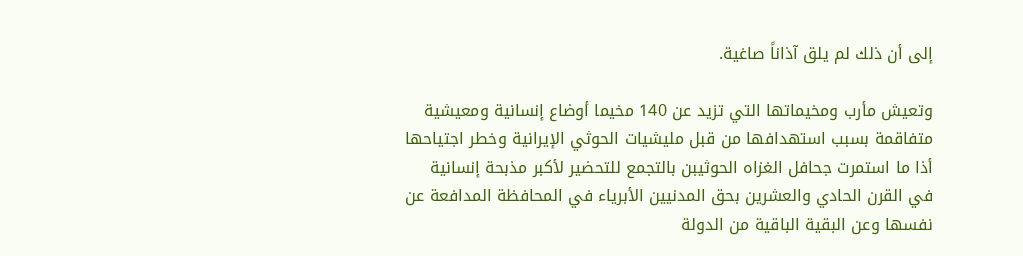إلى أن ذلك لم يلق آذاناً صاغية.

وتعيش مأرب ومخيماتها التي تزيد عن 140 مخيما أوضاع إنسانية ومعيشية متفاقمة بسبب استهدافها من قبل مليشيات الحوثي الإيرانية وخطر اجتياحها أذا ما استمرت جحافل الغزاه الحوثيبن بالتجمع للتحضير لأكبر مذبحة إنسانية في القرن الحادي والعشرين بحق المدنيين الأبرياء في المحافظة المدافعة عن نفسها وعن البقية الباقية من الدولة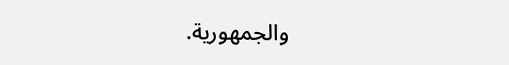والجمهورية.